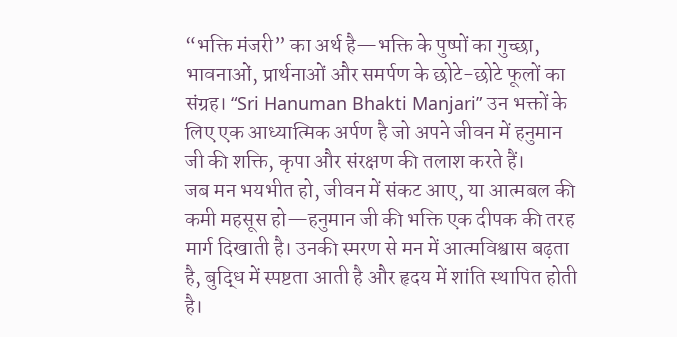“भक्ति मंजरी” का अर्थ है—भक्ति के पुष्पों का गुच्छा, भावनाओं, प्रार्थनाओं और समर्पण के छोटे-छोटे फूलों का संग्रह। “Sri Hanuman Bhakti Manjari” उन भक्तों के लिए एक आध्यात्मिक अर्पण है जो अपने जीवन में हनुमान जी की शक्ति, कृपा और संरक्षण की तलाश करते हैं।
जब मन भयभीत हो, जीवन में संकट आए, या आत्मबल की कमी महसूस हो—हनुमान जी की भक्ति एक दीपक की तरह मार्ग दिखाती है। उनकी स्मरण से मन में आत्मविश्वास बढ़ता है, बुद्धि में स्पष्टता आती है और हृदय में शांति स्थापित होती है।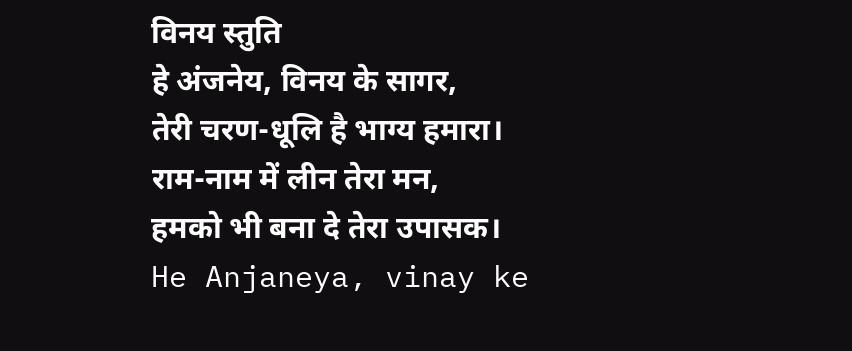विनय स्तुति
हे अंजनेय, विनय के सागर,
तेरी चरण-धूलि है भाग्य हमारा।
राम-नाम में लीन तेरा मन,
हमको भी बना दे तेरा उपासक।
He Anjaneya, vinay ke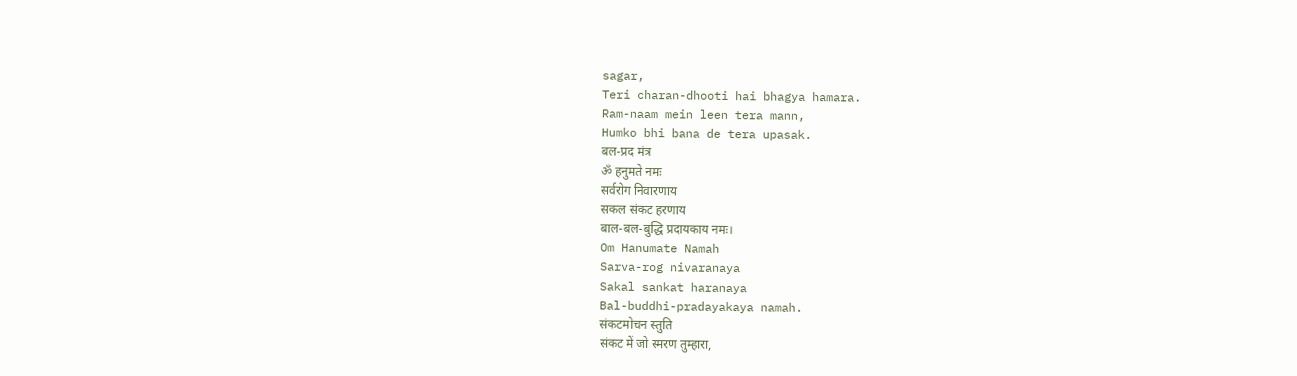sagar,
Teri charan-dhooti hai bhagya hamara.
Ram-naam mein leen tera mann,
Humko bhi bana de tera upasak.
बल-प्रद मंत्र
ॐ हनुमते नमः
सर्वरोग निवारणाय
सकल संकट हरणाय
बाल-बल-बुद्धि प्रदायकाय नमः।
Om Hanumate Namah
Sarva-rog nivaranaya
Sakal sankat haranaya
Bal-buddhi-pradayakaya namah.
संकटमोचन स्तुति
संकट में जो स्मरण तुम्हारा,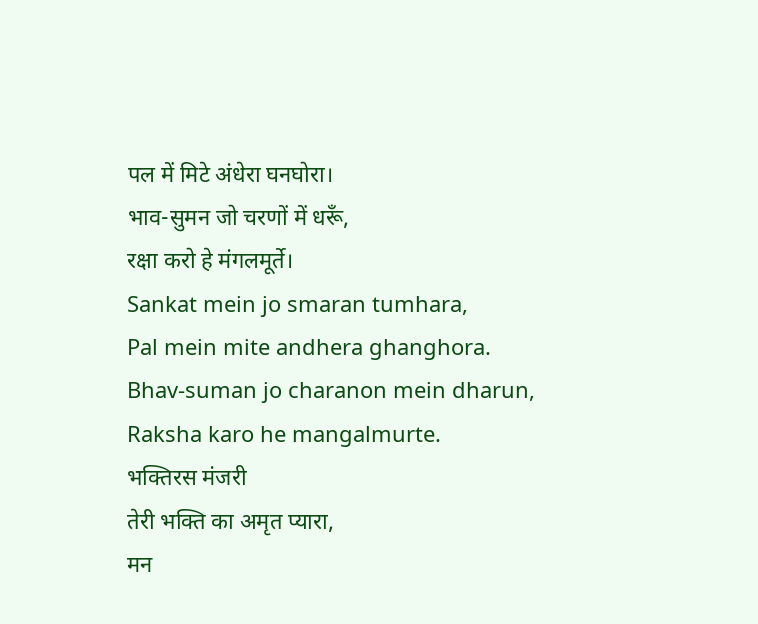पल में मिटे अंधेरा घनघोरा।
भाव-सुमन जो चरणों में धरूँ,
रक्षा करो हे मंगलमूर्ते।
Sankat mein jo smaran tumhara,
Pal mein mite andhera ghanghora.
Bhav-suman jo charanon mein dharun,
Raksha karo he mangalmurte.
भक्तिरस मंजरी
तेरी भक्ति का अमृत प्यारा,
मन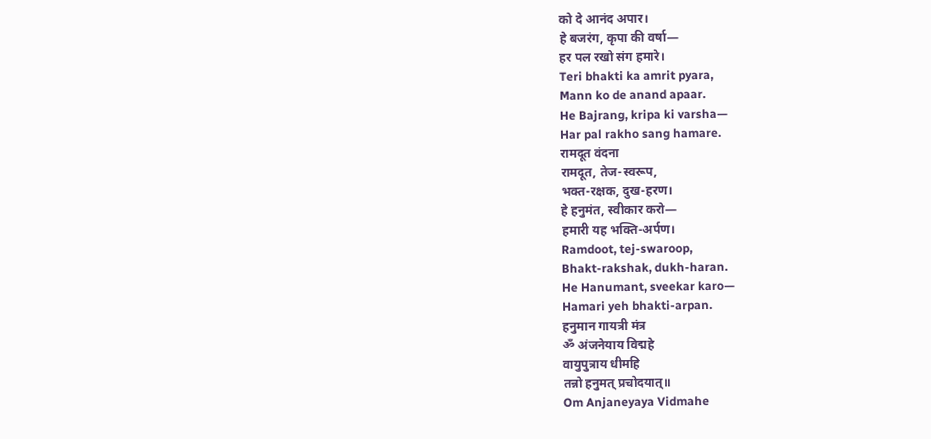को दे आनंद अपार।
हे बजरंग, कृपा की वर्षा—
हर पल रखो संग हमारे।
Teri bhakti ka amrit pyara,
Mann ko de anand apaar.
He Bajrang, kripa ki varsha—
Har pal rakho sang hamare.
रामदूत वंदना
रामदूत, तेज-स्वरूप,
भक्त-रक्षक, दुख-हरण।
हे हनुमंत, स्वीकार करो—
हमारी यह भक्ति-अर्पण।
Ramdoot, tej-swaroop,
Bhakt-rakshak, dukh-haran.
He Hanumant, sveekar karo—
Hamari yeh bhakti-arpan.
हनुमान गायत्री मंत्र
ॐ अंजनेयाय विद्महे
वायुपुत्राय धीमहि
तन्नो हनुमत् प्रचोदयात्॥
Om Anjaneyaya Vidmahe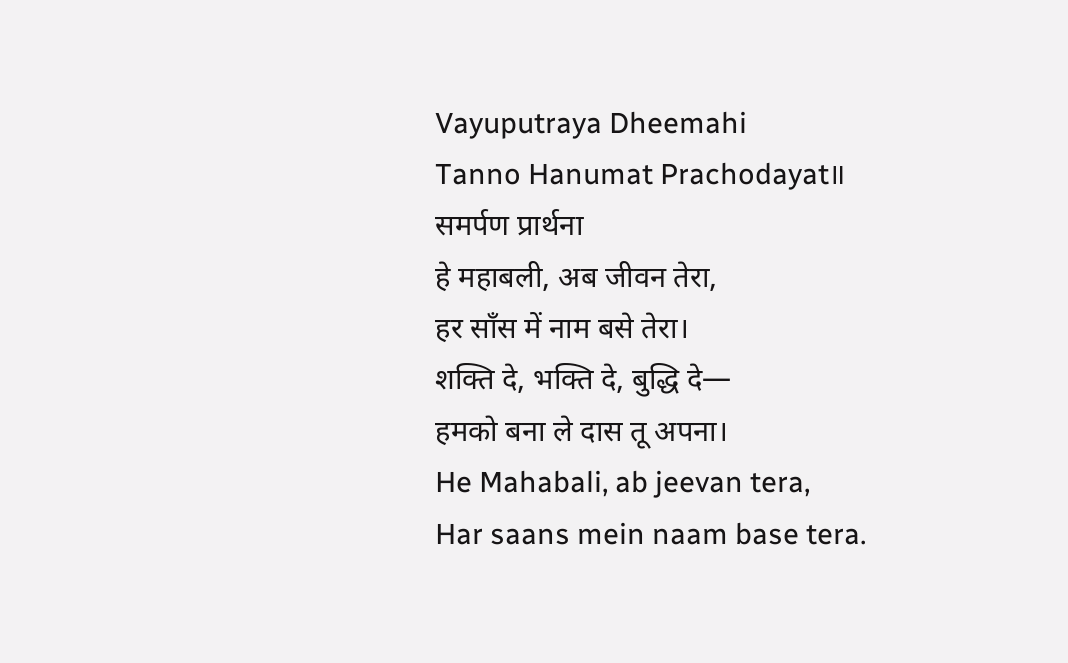Vayuputraya Dheemahi
Tanno Hanumat Prachodayat॥
समर्पण प्रार्थना
हे महाबली, अब जीवन तेरा,
हर साँस में नाम बसे तेरा।
शक्ति दे, भक्ति दे, बुद्धि दे—
हमको बना ले दास तू अपना।
He Mahabali, ab jeevan tera,
Har saans mein naam base tera.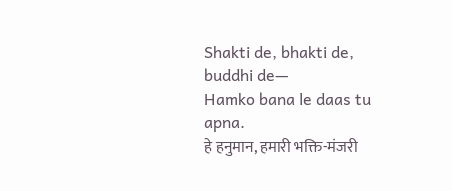Shakti de, bhakti de, buddhi de—
Hamko bana le daas tu apna.
हे हनुमान, हमारी भक्ति-मंजरी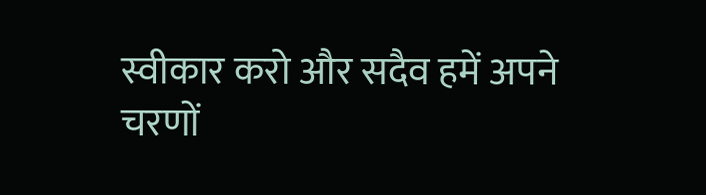स्वीकार करो और सदैव हमें अपने चरणों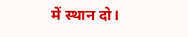में स्थान दो।